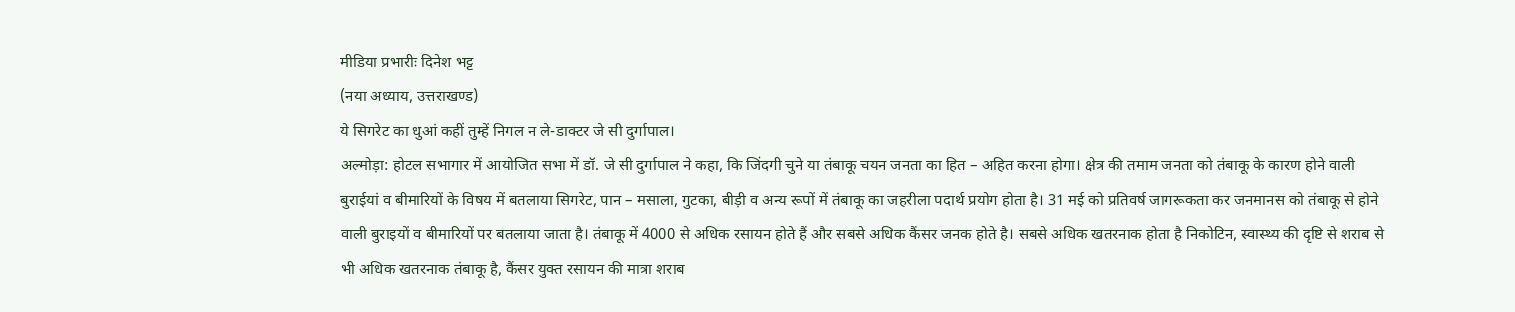मीडिया प्रभारीः दिनेश भट्ट
(नया अध्याय, उत्तराखण्ड)
ये सिगरेट का धुआं कहीं तुम्हें निगल न ले-डाक्टर जे सी दुर्गापाल।
अल्मोड़ा: होटल सभागार में आयोजित सभा में डॉ. जे सी दुर्गापाल ने कहा, कि जिंदगी चुने या तंबाकू चयन जनता का हित – अहित करना होगा। क्षेत्र की तमाम जनता को तंबाकू के कारण होने वाली बुराईयां व बीमारियों के विषय में बतलाया सिगरेट, पान – मसाला, गुटका, बीड़ी व अन्य रूपों में तंबाकू का जहरीला पदार्थ प्रयोग होता है। 31 मई को प्रतिवर्ष जागरूकता कर जनमानस को तंबाकू से होने वाली बुराइयों व बीमारियों पर बतलाया जाता है। तंबाकू में 4000 से अधिक रसायन होते हैं और सबसे अधिक कैंसर जनक होते है। सबसे अधिक खतरनाक होता है निकोटिन, स्वास्थ्य की दृष्टि से शराब से भी अधिक खतरनाक तंबाकू है, कैंसर युक्त रसायन की मात्रा शराब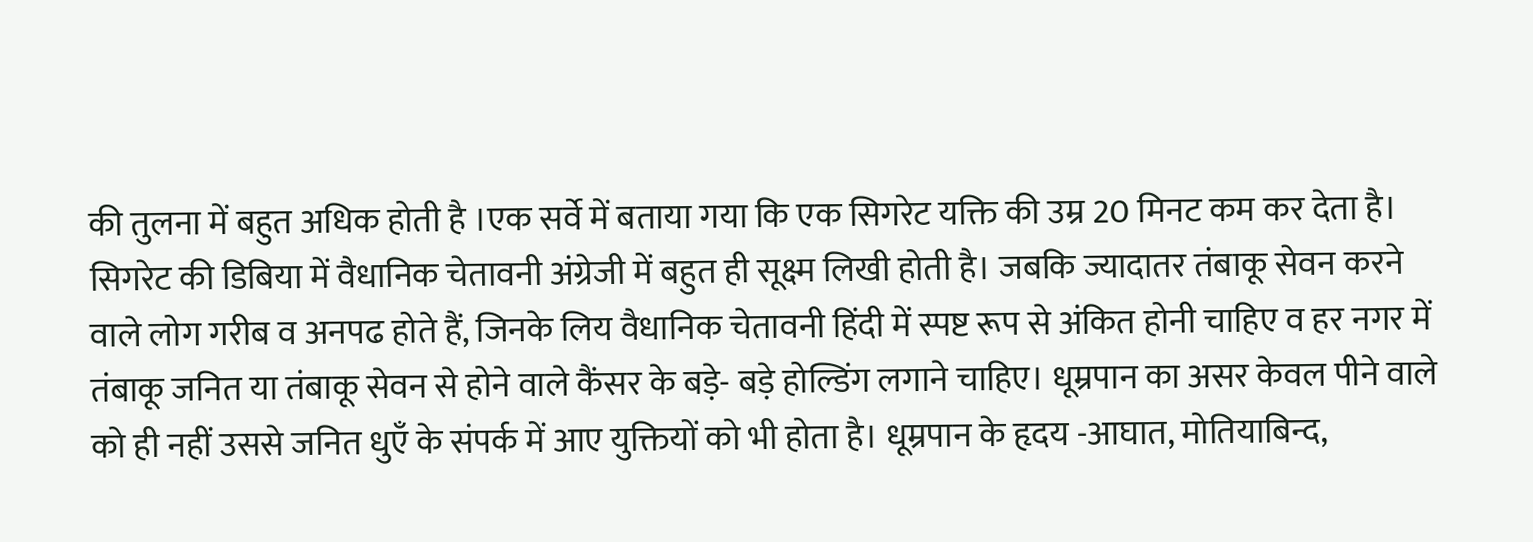की तुलना में बहुत अधिक होती है ।एक सर्वे में बताया गया कि एक सिगरेट यक्ति की उम्र 20 मिनट कम कर देता है। सिगरेट की डिबिया में वैधानिक चेतावनी अंग्रेजी में बहुत ही सूक्ष्म लिखी होती है। जबकि ज्यादातर तंबाकू सेवन करने वाले लोग गरीब व अनपढ होते हैं, जिनके लिय वैधानिक चेतावनी हिंदी में स्पष्ट रूप से अंकित होनी चाहिए व हर नगर में तंबाकू जनित या तंबाकू सेवन से होने वाले कैंसर के बड़े- बड़े होल्डिंग लगाने चाहिए। धूम्रपान का असर केवल पीने वाले को ही नहीं उससे जनित धुएँ के संपर्क में आए युक्तियों को भी होता है। धूम्रपान के हृदय -आघात, मोतियाबिन्द,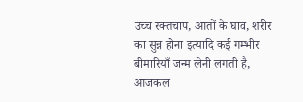उच्च रक्तचाप, आतों के घाव, शरीर का सुन्न होना इत्यादि कई गम्भीर बीमारियाँ जन्म लेनी लगती है, आजकल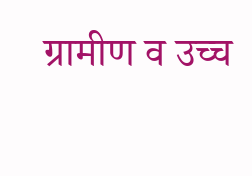ग्रामीण व उच्च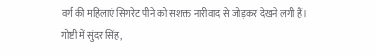वर्ग की महिलाएं सिगरेट पीने को सशक्त नारीवाद से जोड़कर देखने लगी हैं। गोष्टी में सुंदर सिंह,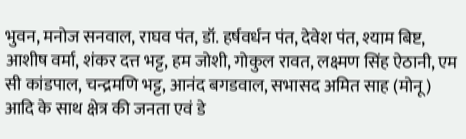भुवन, मनोज सनवाल, राघव पंत, डॉ. हर्षवर्धन पंत, देवेश पंत, श्याम बिष्ट, आशीष वर्मा, शंकर दत्त भट्ट, हम जोशी, गोकुल रावत, लक्ष्मण सिंह ऐठानी, एम सी कांडपाल, चन्द्रमणि भट्ट, आनंद बगडवाल, सभासद अमित साह (मोनू) आदि के साथ क्षेत्र की जनता एवं डे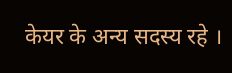केयर के अन्य सदस्य रहे ।